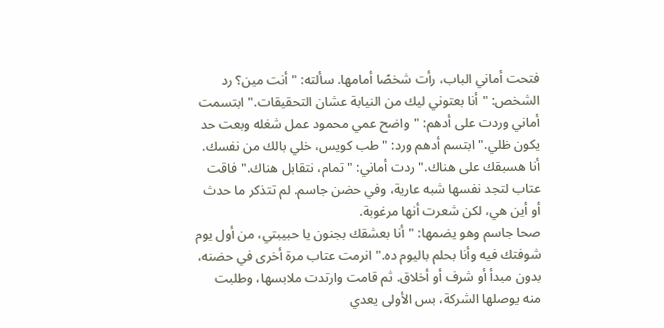فتحت أماني الباب، رأت شخصًا أمامها. سألته: "أنت مين؟ رد الشخص: "أنا بعتوني ليك من النيابة عشان التحقيقات." ابتسمت أماني وردت على أدهم: "واضح عمي محمود عمل شغله وبعت حد يكون ظلي." ابتسم أدهم ورد: "طب كويس، خلي بالك من نفسك. أنا هسبقك على هناك." ردت أماني: "تمام، نتقابل هناك." فاقت عتاب لتجد نفسها شبه عارية، وفي حضن جاسم. لم تتذكر ما حدث أو أين هي، لكن شعرت أنها مرغوبة.
صحا جاسم وهو يضمها: "أنا بعشقك بجنون يا حبيبتي، من أول يوم شوفتك فيه وأنا بحلم باليوم ده." انرمت عتاب مرة أخرى في حضنه، بدون مبدأ أو شرف أو أخلاق. ثم قامت وارتدت ملابسها، وطلبت منه يوصلها الشركة، بس الأولى يعدي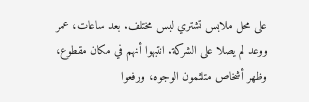على محل ملابس تشتري لبس مختلف. بعد ساعات، عمر ووعد لم يصلا على الشركة. انتبهوا أنهم في مكان مقطوع، وظهر أشخاص متلثمون الوجوه، ورفعوا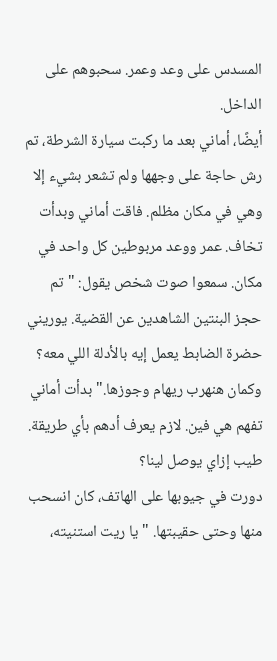المسدس على وعد وعمر. سحبوهم على الداخل.
أيضًا، أماني بعد ما ركبت سيارة الشرطة، تم رش حاجة على وجهها ولم تشعر بشيء إلا وهي في مكان مظلم. فاقت أماني وبدأت تخاف. عمر ووعد مربوطين كل واحد في مكان. سمعوا صوت شخص يقول: "تم حجز البنتين الشاهدين عن القضية. يوريني حضرة الضابط يعمل إيه بالأدلة اللي معه؟ وكمان هنهرب ريهام وجوزها." بدأت أماني تفهم هي فين. لازم يعرف أدهم بأي طريقة. طيب إزاي يوصل لينا؟
دورت في جيوبها على الهاتف، كان انسحب منها وحتى حقيبتها. "يا ريت استنيته،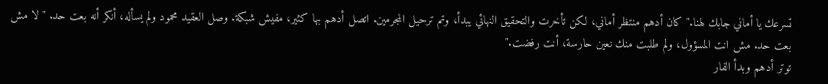تسرعك يا أماني جابك لهنا." كان أدهم منتظر أماني، لكن تأخرت والتحقيق النهائي يبدأ، وتم ترحيل المجرمين. اتصل أدهم بها كثير، مفيش شبكة. وصل العقيد محمود ولم يسأله، أنكر أنه بعت حد. "لا مش بعت حد. مش انت المسؤول، ولم طلبت منك نعين حارسة، أنت رفضت."
توتر أدهم وبدأ الفار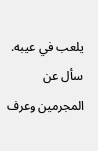يلعب في عيبه. سأل عن المجرمين وعرف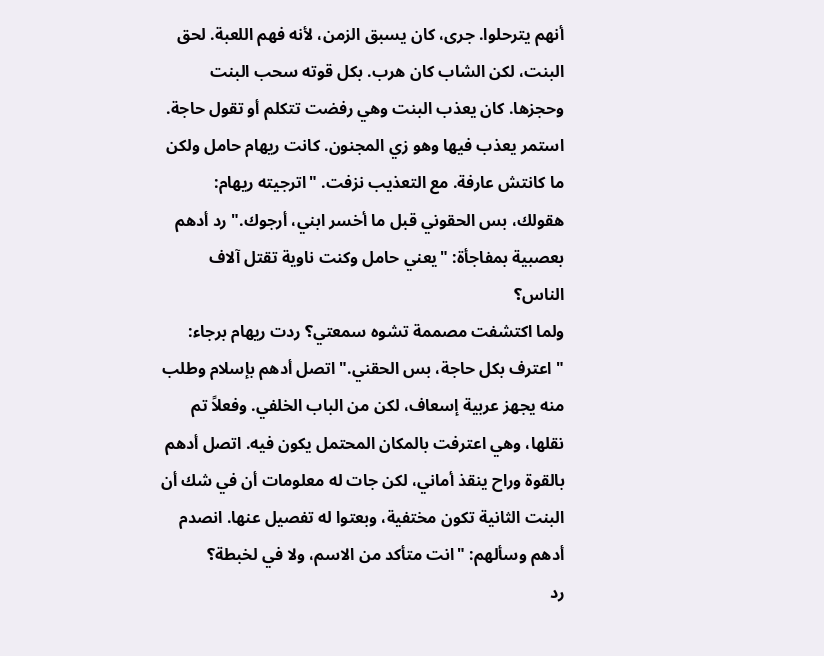أنهم يترحلوا. جرى، كان يسبق الزمن، لأنه فهم اللعبة. لحق البنت، لكن الشاب كان هرب. بكل قوته سحب البنت وحجزها. كان يعذب البنت وهي رفضت تتكلم أو تقول حاجة. استمر يعذب فيها وهو زي المجنون. كانت ريهام حامل ولكن ما كانتش عارفة. مع التعذيب نزفت. "اترجيته ريهام: هقولك، بس الحقوني قبل ما أخسر ابني، أرجوك." رد أدهم بعصبية بمفاجأة: "يعني حامل وكنت ناوية تقتل آلاف الناس؟
ولما اكتشفت مصممة تشوه سمعتي؟ ردت ريهام برجاء: "اعترف بكل حاجة، بس الحقني." اتصل أدهم بإسلام وطلب منه يجهز عربية إسعاف، لكن من الباب الخلفي. وفعلاً تم نقلها، وهي اعترفت بالمكان المحتمل يكون فيه. اتصل أدهم بالقوة وراح ينقذ أماني، لكن جات له معلومات أن في شك أن البنت الثانية تكون مختفية، وبعتوا له تفصيل عنها. انصدم أدهم وسألهم: "انت متأكد من الاسم، ولا في لخبطة؟
رد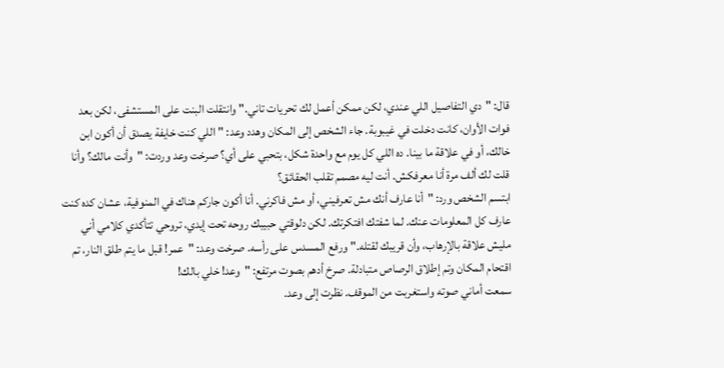قال: "دي التفاصيل اللي عندي، لكن ممكن أعمل لك تحريات تاني." وانتقلت البنت على المستشفى، لكن بعد فوات الأوان، كانت دخلت في غيبوبة. جاء الشخص إلى المكان وهدد وعد: "اللي كنت خايفة يصدق أن أكون ابن خالك، أو في علاقة ما بينا. ده اللي كل يوم مع واحدة شكل، بتحبي على أي؟ صرخت وعد وردت: "وأنت مالك؟ وأنا قلت لك ألف مرة أنا معرفكش. أنت ليه مصمم تقلب الحقائق؟
ابتسم الشخص ورد: "أنا عارف أنك مش تعرفيني، أو مش فاكرني. أنا أكون جاركم هناك في المنوفية، عشان كده كنت عارف كل المعلومات عنك. لما شفتك افتكرتك. لكن دلوقتي حبيبك روحه تحت إيدي، تروحي تتأكدي كلامي أني مليش علاقة بالإرهاب، وأن قريبك لقتله." ورفع المسدس على رأسه. صرخت وعد: "عمر! قبل ما يتم طلق النار، تم اقتحام المكان وتم إطلاق الرصاص متبادلة. صرخ أدهم بصوت مرتفع: "وعد! خلي بالك!
سمعت أماني صوته واستغربت من الموقف. نظرت إلى وعد.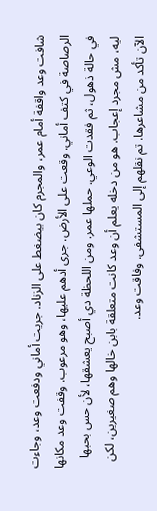شافت وعد واقفة أمام عمر، والمجرم كان بيضغط على الزناد. جريت أماني ودفعت وعد، وجاءت الرصاصة في كتف أماني. وقعت على الأرض. جرى أدهم عليها، وهو مرعوب. وقفت وعد مكانها في حالة ذهول، ثم فقدت الوعي. حملها عمر. ومن اللحظة دي أصبح يعشقها، لأن حس بحبها ليه، مش مجرد إعجاب. هو من دخله يعلم أن وعد كانت متعلقة بابن خالها وهم صغيرين، لكن الآن تأكد من مشاعرها. تم نقلهم إلى المستشفى. وفاقت وعد.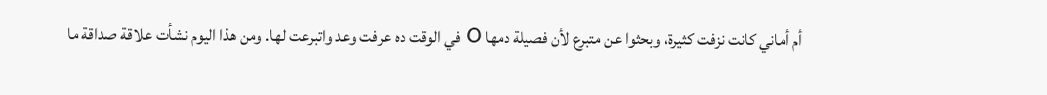أم أماني كانت نزفت كثيرة، وبحثوا عن متبرع لأن فصيلة دمها O في الوقت ده عرفت وعد واتبرعت لها. ومن هذا اليوم نشأت علاقة صداقة ما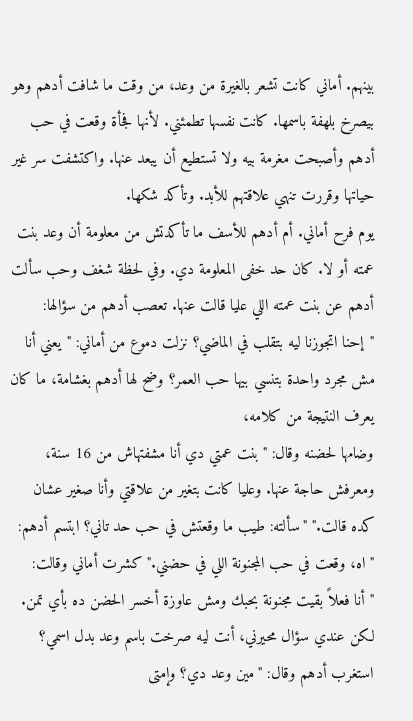بينهم. أماني كانت تشعر بالغيرة من وعد، من وقت ما شافت أدهم وهو بيصرخ بلهفة باسمها. كانت نفسها تطمئني. لأنها فجأة وقعت في حب أدهم وأصبحت مغرمة بيه ولا تستطيع أن يبعد عنها. واكتشفت سر غير حياتها وقررت تنهي علاقتهم للأبد. وتأكد شكها.
يوم فرح أماني. أم أدهم للأسف ما تأكدتش من معلومة أن وعد بنت عمته أو لا. كان حد خفى المعلومة دي. وفي لحظة شغف وحب سألت أدهم عن بنت عمته اللي عليا قالت عنها. تعصب أدهم من سؤالها: "إحنا اتجوزنا ليه بتقلب في الماضي؟ نزلت دموع من أماني: "يعني أنا مش مجرد واحدة بتنسي بيها حب العمر؟ وضح لها أدهم بغشامة، ما كان يعرف النتيجة من كلامه،
وضامها لحضنه وقال: "بنت عمتي دي أنا مشفتهاش من 16 سنة، ومعرفش حاجة عنها. وعليا كانت بتغير من علاقتي وأنا صغير عشان كده قالت." "سألته: طيب ما وقعتش في حب حد تاني؟ ابتسم أدهم: "اه، وقعت في حب المجنونة اللي في حضني." كشرت أماني وقالت: "أنا فعلاً بقيت مجنونة بحبك ومش عاوزة أخسر الحضن ده بأي تمن. لكن عندي سؤال محيرني، أنت ليه صرخت باسم وعد بدل اسمي؟ استغرب أدهم وقال: "مين وعد دي؟ وإمتى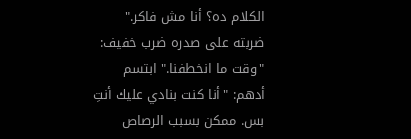الكلام ده؟ أنا مش فاكر."
ضربته على صدره ضرب خفيف: "وقت ما انخطفنا." ابتسم أدهم: "أنا كنت بنادي عليك أنتِ بس. ممكن بسبب الرصاص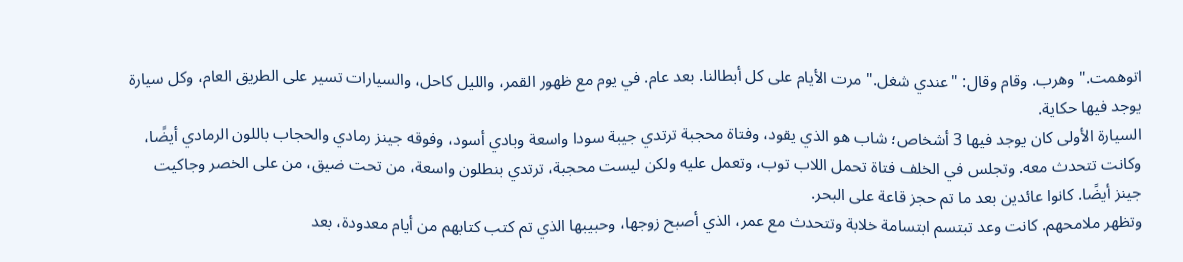اتوهمت." وهرب. وقام وقال: "عندي شغل." مرت الأيام على كل أبطالنا. بعد عام. في يوم مع ظهور القمر، والليل كاحل، والسيارات تسير على الطريق العام، وكل سيارة يوجد فيها حكاية.
السيارة الأولى كان يوجد فيها 3 أشخاص؛ شاب هو الذي يقود، وفتاة محجبة ترتدي جيبة سودا واسعة وبادي أسود، وفوقه جينز رمادي والحجاب باللون الرمادي أيضًا، وكانت تتحدث معه. وتجلس في الخلف فتاة تحمل اللاب توب، وتعمل عليه ولكن ليست محجبة، ترتدي بنطلون واسعة، من تحت ضيق، من على الخصر وجاكيت جينز أيضًا. كانوا عائدين بعد ما تم حجز قاعة على البحر.
وتظهر ملامحهم. كانت وعد تبتسم ابتسامة خلابة وتتحدث مع عمر، الذي أصبح زوجها، وحبيبها الذي تم كتب كتابهم من أيام معدودة، بعد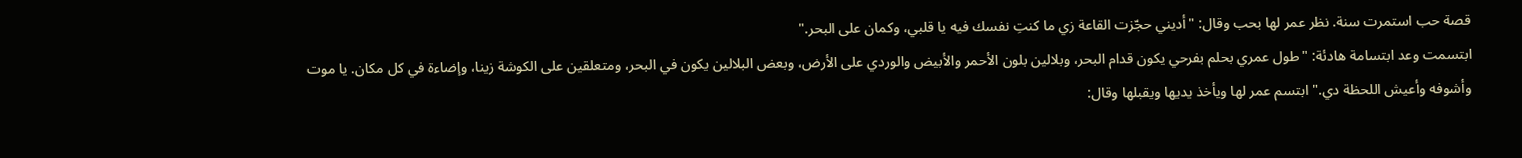قصة حب استمرت سنة. نظر عمر لها بحب وقال: "أديني حجّزت القاعة زي ما كنتِ نفسك فيه يا قلبي، وكمان على البحر."
ابتسمت وعد ابتسامة هادئة: "طول عمري بحلم بفرحي يكون قدام البحر، وبلالين بلون الأحمر والأبيض والوردي على الأرض، وبعض البلالين يكون في البحر، ومتعلقين على الكوشة زينا، وإضاءة في كل مكان. يا موت وأشوفه وأعيش اللحظة دي." ابتسم عمر لها ويأخذ يديها ويقبلها وقال: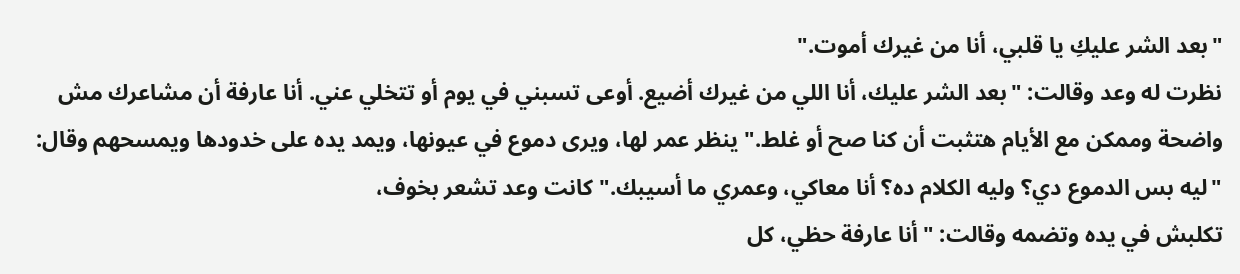"بعد الشر عليكِ يا قلبي، أنا من غيرك أموت."
نظرت له وعد وقالت: "بعد الشر عليك، أنا اللي من غيرك أضيع. أوعى تسبني في يوم أو تتخلي عني. أنا عارفة أن مشاعرك مش واضحة وممكن مع الأيام هتثبت أن كنا صح أو غلط." ينظر عمر لها، ويرى دموع في عيونها، ويمد يده على خدودها ويمسحهم وقال: "ليه بس الدموع دي؟ وليه الكلام ده؟ أنا معاكي، وعمري ما أسيبك." كانت وعد تشعر بخوف،
تكلبش في يده وتضمه وقالت: "أنا عارفة حظي، كل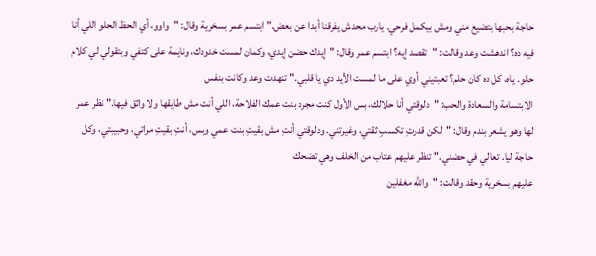حاجة بحبها بتضيع مني ومش بيكمل فرحي. يارب محدش يفرقنا أبدا عن بعض." ابتسم عمر بسخرية وقال: "واوو، أي الحظ الحلو اللي أنا فيه ده؟ اندهشت وعد وقالت: "تقصد إيه؟ ابتسم عمر وقال: "إيدك حضن إيدي، وكمان لمست خدودك، ونايمة على كتفي وبتقولي لي كلام حلو. ياه، كل ده كان حلم؟ تعبتيني أوي على ما لمست الأيد دي يا قلبي." تنهدت وعد وكانت بنفس
الابتسامة والسعادة والحب: "دلوقتي أنا حلالك، بس الأول كنت مجرد بنت عمك الفلاحة، اللي أنت مش طايقها ولا واثق فيها." نظر عمر لها وهو يشعر بندم وقال: "لكن قدرتِ تكسبِ ثقتي، وغيرتني. ودلوقتي أنتِ مش بقيتِ بنت عمي وبس، أنتِ بقيتِ مراتي، وحبيبتي، وكل حاجة ليا. تعالي في حضني." تنظر عليهم عتاب من الخلف وهي تضحك
عليهم بسخرية وحقد وقالت: "والله مغفلين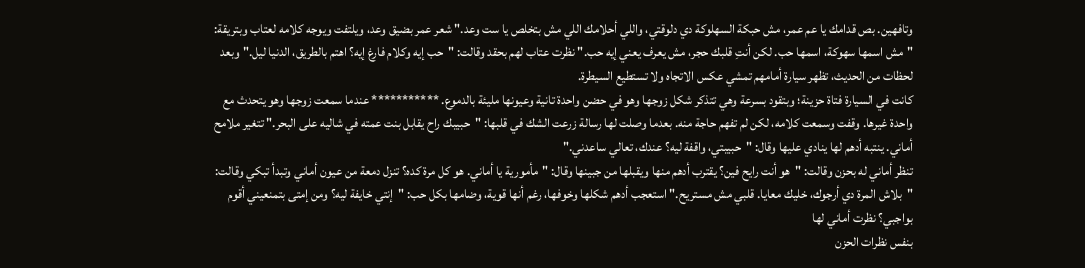وتافهين. بص قدامك يا عم عمر، مش حبكة السهلوكة دي دلوقتي، واللي أحلامك اللي مش بتخلص يا ست وعد." شعر عمر بضيق وعد، ويلتفت ويوجه كلامه لعتاب وبتريقة: "مش اسمها سهوكة، اسمها حب. لكن أنتِ قلبك حجر، مش يعرف يعني إيه حب." نظرت عتاب لهم بحقد وقالت: "حب إيه وكلام فارغ إيه؟ اهتم بالطريق، الدنيا ليل." وبعد لحظات من الحديث، تظهر سيارة أمامهم تمشي عكس الاتجاه ولا تستطيع السيطرة.
كانت في السيارة فتاة حزينة؛ وبتقود بسرعة وهي تتذكر شكل زوجها وهو في حضن واحدة تانية وعيونها مليئة بالدموع. *********** عندما سمعت زوجها وهو يتحدث مع واحدة غيرها. وقفت وسمعت كلامه، لكن لم تفهم حاجة منه. بعدما وصلت لها رسالة زرعت الشك في قلبها: "حبيبك راح يقابل بنت عمته في شاليه على البحر." تتغير ملامح أماني. ينتبه أدهم لها ينادي عليها وقال: "حبيبتي، واقفة ليه؟ عندك، تعالي ساعدني."
تنظر أماني له بحزن وقالت: "هو أنت رايح فين؟ يقترب أدهم منها ويقبلها من جبينها وقال: "مأمورية يا أماني. هو كل مرة كده؟ تنزل دمعة من عيون أماني وتبدأ تبكي وقالت: "بلاش المرة دي أرجوك، خليك معايا. قلبي مش مستريح." استعجب أدهم شكلها وخوفها، رغم أنها قوية، وضامها بكل حب: "إنتي خايفة ليه؟ ومن إمتى بتمنعيني أقوم بواجبي؟ نظرت أماني لها
بنفس نظرات الحزن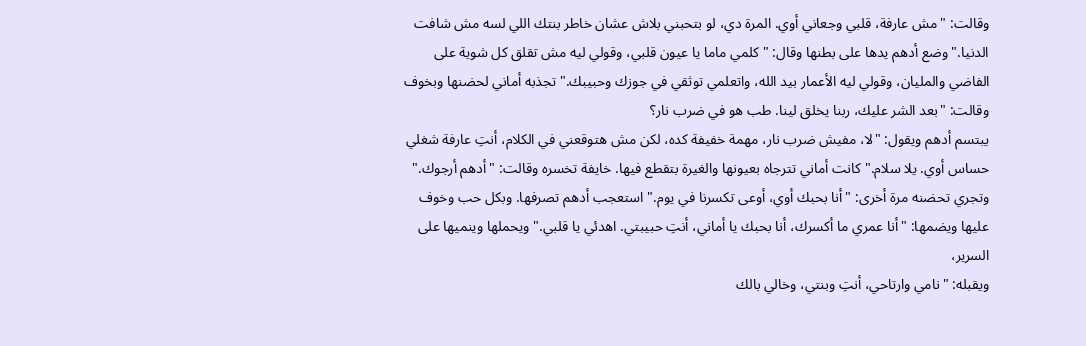وقالت: "مش عارفة، قلبي وجعاني أوي. المرة دي، لو بتحبني بلاش عشان خاطر بنتك اللي لسه مش شافت الدنيا." وضع أدهم يدها على بطنها وقال: "كلمي ماما يا عيون قلبي، وقولي ليه مش تقلق كل شوية على الفاضي والمليان، وقولي ليه الأعمار بيد الله، واتعلمي توثقي في جوزك وحبيبك." تجذبه أماني لحضنها وبخوف وقالت: "بعد الشر عليك، ربنا يخلق لينا. طب هو في ضرب نار؟
يبتسم أدهم ويقول: "لا، مفيش ضرب نار، مهمة خفيفة كده، لكن مش هتوقعني في الكلام، أنتِ عارفة شغلي حساس أوي. يلا سلام." كانت أماني تترجاه بعيونها والغيرة بتقطع فيها. خايفة تخسره وقالت: "أدهم أرجوك." وتجري تحضنه مرة أخرى: "أنا بحبك أوي، أوعى تكسرنا في يوم." استعجب أدهم تصرفها. وبكل حب وخوف عليها ويضمها: "أنا عمري ما أكسرك، أنا بحبك يا أماني، أنتِ حبيبتي. اهدئي يا قلبي." ويحملها وينميها على السرير،
ويقبله: "نامي وارتاحي، أنتِ وبنتي، وخالي بالك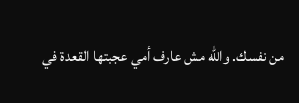من نفسك. والله مش عارف أمي عجبتها القعدة في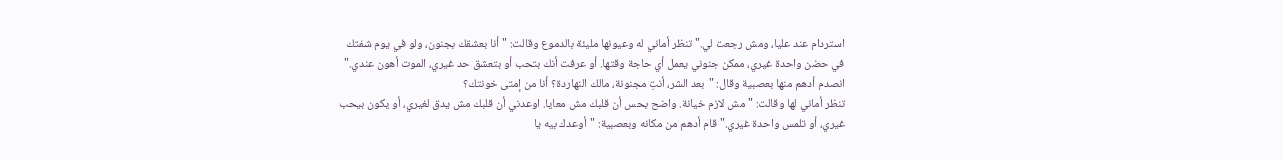استردام عند عليا، ومش رجعت لي." تنظر أماني له وعيونها مليئة بالدموع وقالت: "أنا بعشقك بجنون، ولو في يوم شفتك في حضن واحدة غيري، ممكن جنوني يعمل أي حاجة وقتها. أو عرفت أنك بتحب أو بتعشق حد غيري، الموت أهون عندي." انصدم أدهم منها بعصبية وقال: "بعد الشر، أنتِ مجنونة، مالك النهاردة؟ أنا من إمتى خونتك؟
تنظر أماني لها وقالت: "مش لازم خيانة. واضح بحس أن قلبك مش معايا. اوعدني أن قلبك مش يدق لغيري، أو يكون بيحب غيري، أو تلمس واحدة غيري." قام أدهم من مكانه وبعصبية: "أوعدك بيه يا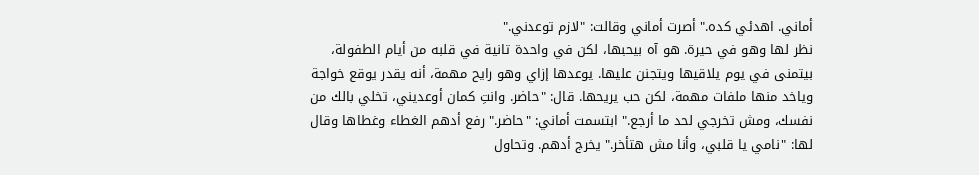أماني. اهدئي كده." أصرت أماني وقالت: "لازم توعدني."
نظر لها وهو في حيرة. هو آه بيحبها، لكن في واحدة تانية في قلبه من أيام الطفولة، بيتمنى في يوم يلاقيها ويتجنن عليها. يوعدها إزاي وهو رايح مهمة، أنه يقدر يوقع خواجة وياخد منها ملفات مهمة، لكن حب يريحها. قال: "حاضر. وانتِ كمان أوعديني، تخلي بالك من نفسك، ومش تخرجي لحد ما أرجع." ابتسمت أماني: "حاضر." رفع أدهم الغطاء وغطاها وقال لها: "نامي يا قلبي، وأنا مش هتأخر." يخرج أدهم. وتحاول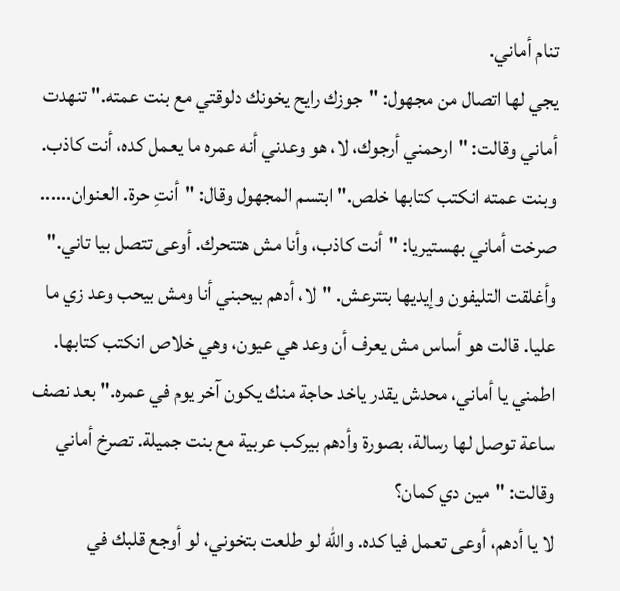تنام أماني.
يجي لها اتصال من مجهول: "جوزك رايح يخونك دلوقتي مع بنت عمته." تنهدت أماني وقالت: "ارحمني أرجوك، لا، هو وعدني أنه عمره ما يعمل كده، أنت كاذب. وبنت عمته انكتب كتابها خلص." ابتسم المجهول وقال: "أنتِ حرة. العنوان......
صرخت أماني بهستيريا: "أنت كاذب، وأنا مش هتتحرك. أوعى تتصل بيا تاني." وأغلقت التليفون وإيديها بتترعش. "لا، أدهم بيحبني أنا ومش بيحب وعد زي ما عليا. قالت هو أساس مش يعرف أن وعد هي عيون، وهي خلاص انكتب كتابها. اطمني يا أماني، محدش يقدر ياخد حاجة منك يكون آخر يوم في عمره." بعد نصف ساعة توصل لها رسالة، بصورة وأدهم بيركب عربية مع بنت جميلة. تصرخ أماني وقالت: "مين دي كمان؟
لا يا أدهم، أوعى تعمل فيا كده. والله لو طلعت بتخوني، لو أوجع قلبك في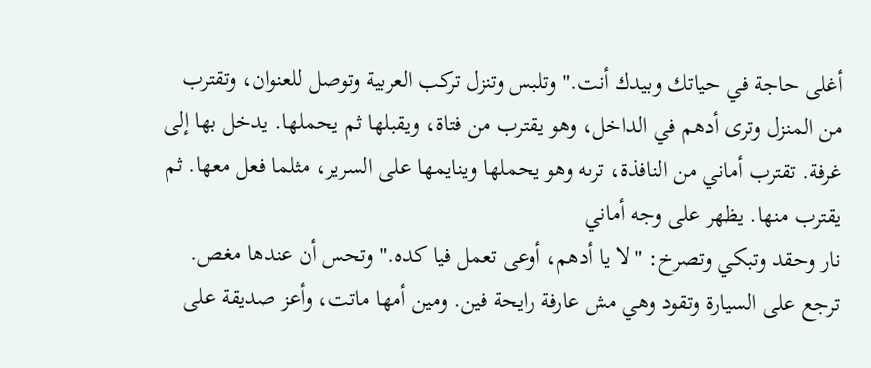أغلى حاجة في حياتك وبيدك أنت." وتلبس وتنزل تركب العربية وتوصل للعنوان، وتقترب من المنزل وترى أدهم في الداخل، وهو يقترب من فتاة، ويقبلها ثم يحملها. يدخل بها إلى غرفة. تقترب أماني من النافذة، ترىه وهو يحملها وينايمها على السرير، مثلما فعل معها. ثم يقترب منها. يظهر على وجه أماني
نار وحقد وتبكي وتصرخ: "لا يا أدهم، أوعى تعمل فيا كده." وتحس أن عندها مغص. ترجع على السيارة وتقود وهي مش عارفة رايحة فين. ومين أمها ماتت، وأعز صديقة على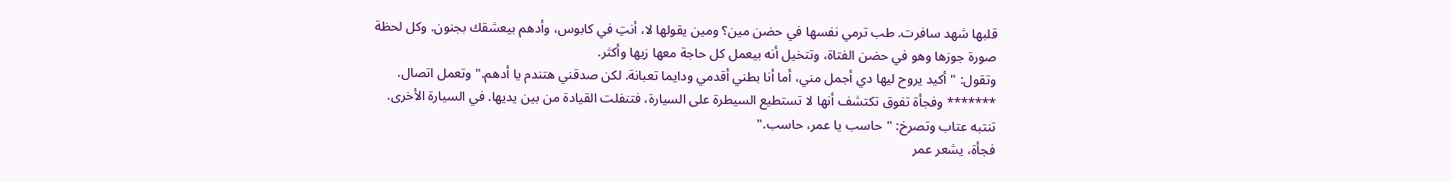قلبها شهد سافرت. طب ترمي نفسها في حضن مين؟ ومين يقولها لا، أنتِ في كابوس، وأدهم بيعشقك بجنون. وكل لحظة صورة جوزها وهو في حضن الفتاة، وتتخيل أنه بيعمل كل حاجة معها زيها وأكثر.
وتقول: "أكيد يروح ليها دي أجمل مني، أما أنا بطني أقدمي ودايما تعبانة. لكن صدقني هتندم يا أدهم." وتعمل اتصال. ******* وفجأة تفوق تكتشف أنها لا تستطيع السيطرة على السيارة، فتنفلت القيادة من بين يديها. في السيارة الأخرى. تنتبه عتاب وتصرخ: "حاسب يا عمر، حاسب."
فجأة، يشعر عمر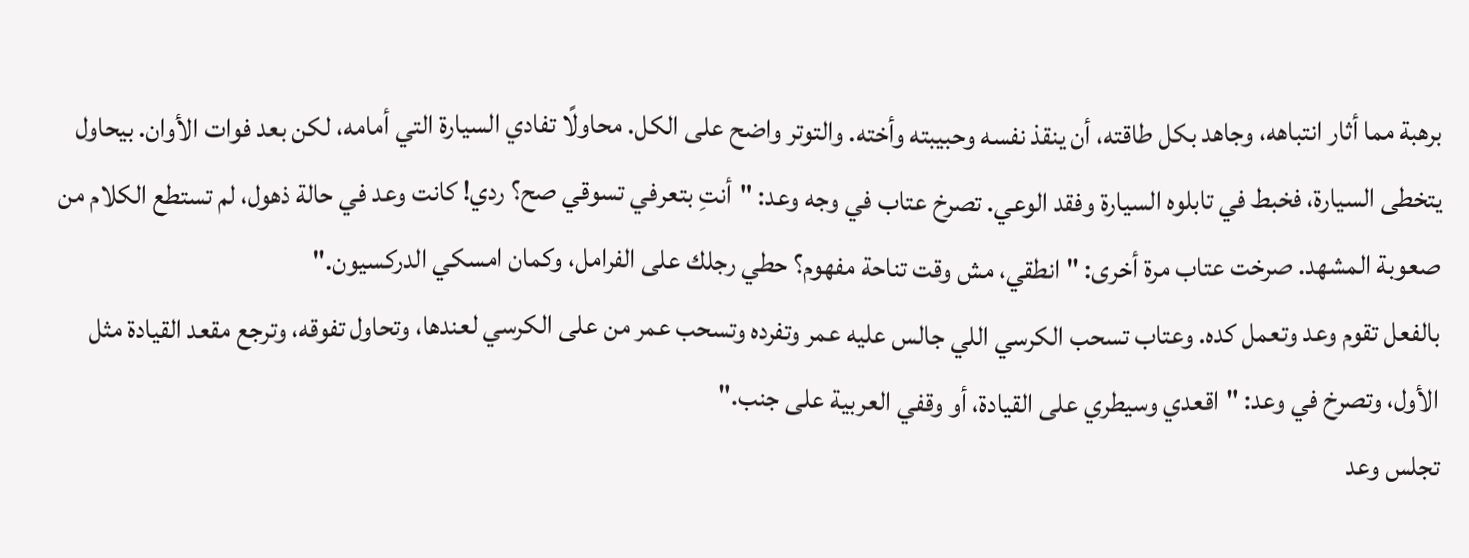برهبة مما أثار انتباهه، وجاهد بكل طاقته، أن ينقذ نفسه وحبيبته وأخته. والتوتر واضح على الكل. محاولًا تفادي السيارة التي أمامه، لكن بعد فوات الأوان. بيحاول يتخطى السيارة، فخبط في تابلوه السيارة وفقد الوعي. تصرخ عتاب في وجه وعد: "أنتِ بتعرفي تسوقي صح؟ ردي! كانت وعد في حالة ذهول، لم تستطع الكلام من صعوبة المشهد. صرخت عتاب مرة أخرى: "انطقي، مش وقت تناحة مفهوم؟ حطي رجلك على الفرامل، وكمان امسكي الدركسيون."
بالفعل تقوم وعد وتعمل كده. وعتاب تسحب الكرسي اللي جالس عليه عمر وتفرده وتسحب عمر من على الكرسي لعندها، وتحاول تفوقه، وترجع مقعد القيادة مثل الأول، وتصرخ في وعد: "اقعدي وسيطري على القيادة، أو وقفي العربية على جنب."
تجلس وعد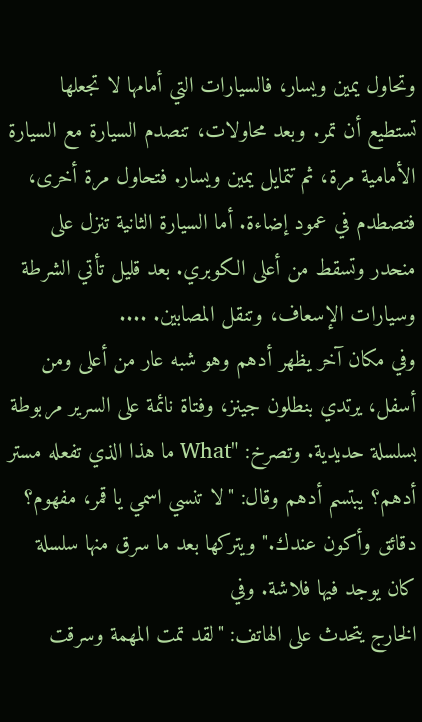وتحاول يمين ويسار، فالسيارات التي أمامها لا تجعلها تستطيع أن تمر. وبعد محاولات، تنصدم السيارة مع السيارة الأمامية مرة، ثم تتمايل يمين ويسار. فتحاول مرة أخرى، فتصطدم في عمود إضاءة. أما السيارة الثانية تنزل على منحدر وتسقط من أعلى الكوبري. بعد قليل تأتي الشرطة وسيارات الإسعاف، وتنقل المصابين. ....
وفي مكان آخر يظهر أدهم وهو شبه عار من أعلى ومن أسفل، يرتدي بنطلون جينز، وفتاة نائمة على السرير مربوطة بسلسلة حديدية. وتصرخ: "What ما هذا الذي تفعله مستر أدهم؟ يبتسم أدهم وقال: "لا تنسي اسمي يا قمر، مفهوم؟ دقائق وأكون عندك." ويتركها بعد ما سرق منها سلسلة كان يوجد فيها فلاشة. وفي
الخارج يتحدث على الهاتف: "لقد تمت المهمة وسرقت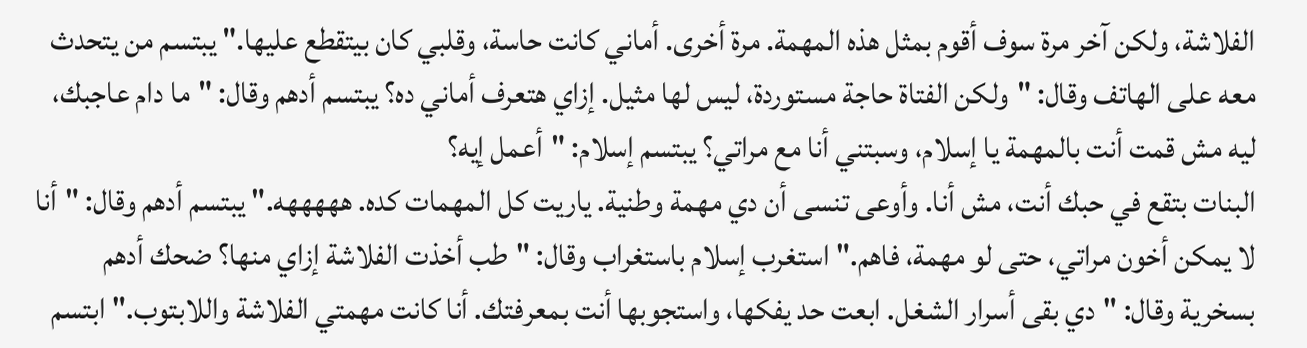الفلاشة، ولكن آخر مرة سوف أقوم بمثل هذه المهمة. مرة أخرى. أماني كانت حاسة، وقلبي كان بيتقطع عليها." يبتسم من يتحدث معه على الهاتف وقال: "ولكن الفتاة حاجة مستوردة، ليس لها مثيل. إزاي هتعرف أماني ده؟ يبتسم أدهم وقال: "ما دام عاجبك، ليه مش قمت أنت بالمهمة يا إسلام، وسبتني أنا مع مراتي؟ يبتسم إسلام: "أعمل إيه؟
البنات بتقع في حبك أنت، مش أنا. وأوعى تنسى أن دي مهمة وطنية. ياريت كل المهمات كده. هههههه." يبتسم أدهم وقال: "أنا لا يمكن أخون مراتي، حتى لو مهمة، فاهم." استغرب إسلام باستغراب وقال: "طب أخذت الفلاشة إزاي منها؟ ضحك أدهم بسخرية وقال: "دي بقى أسرار الشغل. ابعت حد يفكها، واستجوبها أنت بمعرفتك. أنا كانت مهمتي الفلاشة واللابتوب." ابتسم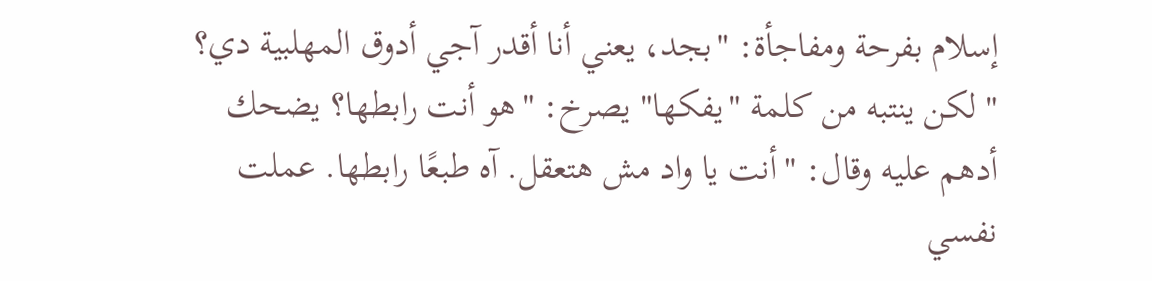إسلام بفرحة ومفاجأة: "بجد، يعني أنا أقدر آجي أدوق المهلبية دي؟
" لكن ينتبه من كلمة "يفكها" يصرخ: "هو أنت رابطها؟ يضحك أدهم عليه وقال: "أنت يا واد مش هتعقل. آه طبعًا رابطها. عملت نفسي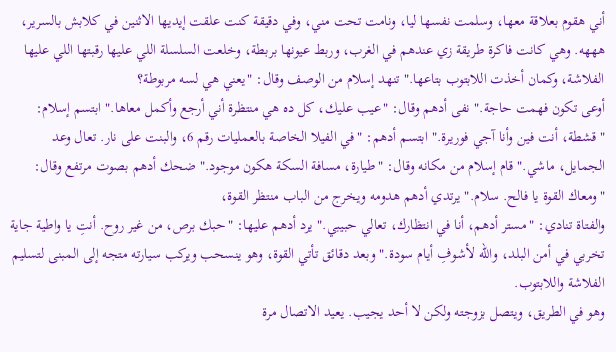أني هقوم بعلاقة معها، وسلمت نفسها ليا، ونامت تحت مني، وفي دقيقة كنت علقت إيديها الاثنين في كلابش بالسرير، هههه. وهي كانت فاكرة طريقة زي عندهم في الغرب، وربط عيونها بربطة، وخلعت السلسلة اللي عليها رقبتها اللي عليها الفلاشة، وكمان أخذت اللابتوب بتاعها." تنهد إسلام من الوصف وقال: "يعني هي لسه مربوطة؟
أوعى تكون فهمت حاجة." نفى أدهم وقال: "عيب عليك، كل ده هي منتظرة أني أرجع وأكمل معاها." ابتسم إسلام: "قشطة، أنت فين وأنا آجي فوريرة." ابتسم أدهم: "في الفيلا الخاصة بالعمليات رقم 6، والبنت على نار. تعال وعد الجمايل، ماشي." قام إسلام من مكانه وقال: "طيارة، مسافة السكة هكون موجود." ضحك أدهم بصوت مرتفع وقال: "ومعاك القوة يا فالح. سلام." يرتدي أدهم هدومه ويخرج من الباب منتظر القوة،
والفتاة تنادي: "مستر أدهم، أنا في انتظارك، تعالي حبيبي." يرد أدهم عليها: "حبك برص، من غير روح. أنتِ يا واطية جاية تخربي في أمن البلد، والله لأشوفِ أيام سودة." وبعد دقائق تأتي القوة، وهو ينسحب ويركب سيارته متجه إلى المبنى لتسليم الفلاشة واللابتوب.
وهو في الطريق، ويتصل بزوجته ولكن لا أحد يجيب. يعيد الاتصال مرة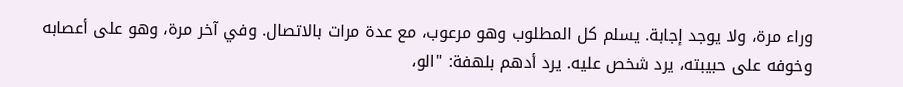وراء مرة، ولا يوجد إجابة. يسلم كل المطلوب وهو مرعوب، مع عدة مرات بالاتصال. وفي آخر مرة، وهو على أعصابه وخوفه على حبيبته، يرد شخص عليه. يرد أدهم بلهفة: "الو،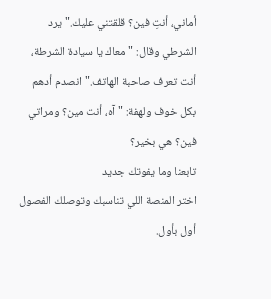أماني، أنتِ فين؟ قلقتني عليك." يرد الشرطي وقال: "معاك يا سيادة الشرطة، أنت تعرف صاحبة الهاتف." انصدم أدهم بكل خوف ولهفة: "آه، أنت مين؟ ومراتي فين؟ هي بخير؟
تابعنا وما يفوتك جديد
اختر المنصة اللي تناسبك وتوصلك الفصول أول بأول.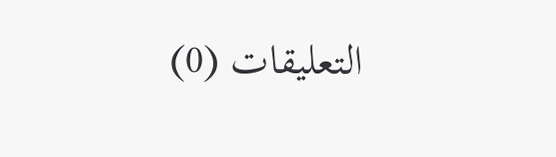التعليقات (0)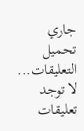جاري تحميل التعليقات...
لا توجد تعليقات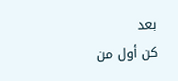بعد
كن أول من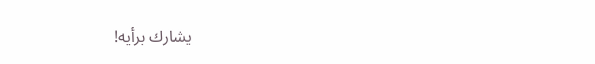يشارك برأيه!